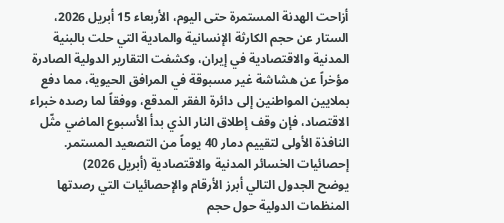أزاحت الهدنة المستمرة حتى اليوم، الأربعاء 15 أبريل 2026، الستار عن حجم الكارثة الإنسانية والمادية التي حلت بالبنية المدنية والاقتصادية في إيران، وكشفت التقارير الدولية الصادرة مؤخراً عن هشاشة غير مسبوقة في المرافق الحيوية، مما دفع بملايين المواطنين إلى دائرة الفقر المدقع، ووفقاً لما رصده خبراء الاقتصاد، فإن وقف إطلاق النار الذي بدأ الأسبوع الماضي مثّل النافذة الأولى لتقييم دمار 40 يوماً من التصعيد المستمر.
إحصائيات الخسائر المدنية والاقتصادية (أبريل 2026)
يوضح الجدول التالي أبرز الأرقام والإحصائيات التي رصدتها المنظمات الدولية حول حجم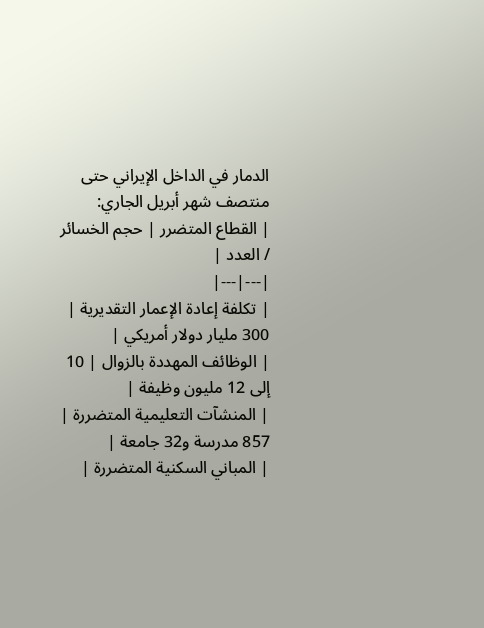الدمار في الداخل الإيراني حتى منتصف شهر أبريل الجاري:
| القطاع المتضرر | حجم الخسائر / العدد |
|---|---|
| تكلفة إعادة الإعمار التقديرية | 300 مليار دولار أمريكي |
| الوظائف المهددة بالزوال | 10 إلى 12 مليون وظيفة |
| المنشآت التعليمية المتضررة | 857 مدرسة و32 جامعة |
| المباني السكنية المتضررة |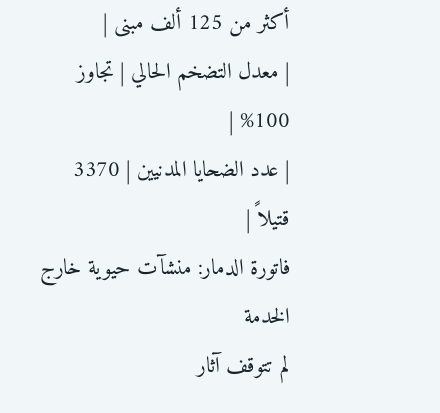أكثر من 125 ألف مبنى |
| معدل التضخم الحالي | تجاوز 100% |
| عدد الضحايا المدنيين | 3370 قتيلاً |
فاتورة الدمار: منشآت حيوية خارج الخدمة
لم تتوقف آثار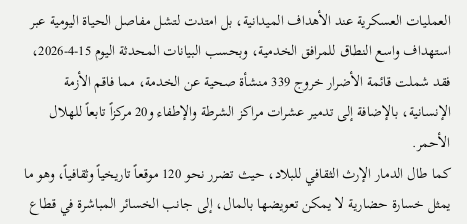العمليات العسكرية عند الأهداف الميدانية، بل امتدت لتشل مفاصل الحياة اليومية عبر استهداف واسع النطاق للمرافق الخدمية، وبحسب البيانات المحدثة اليوم 15-4-2026، فقد شملت قائمة الأضرار خروج 339 منشأة صحية عن الخدمة، مما فاقم الأزمة الإنسانية، بالإضافة إلى تدمير عشرات مراكز الشرطة والإطفاء و20 مركزاً تابعاً للهلال الأحمر.
كما طال الدمار الإرث الثقافي للبلاد، حيث تضرر نحو 120 موقعاً تاريخياً وثقافياً، وهو ما يمثل خسارة حضارية لا يمكن تعويضها بالمال، إلى جانب الخسائر المباشرة في قطاع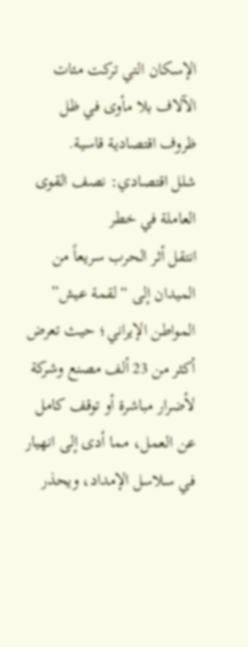الإسكان التي تركت مئات الآلاف بلا مأوى في ظل ظروف اقتصادية قاسية.
شلل اقتصادي: نصف القوى العاملة في خطر
انتقل أثر الحرب سريعاً من الميدان إلى “لقمة عيش” المواطن الإيراني؛ حيث تعرض أكثر من 23 ألف مصنع وشركة لأضرار مباشرة أو توقف كامل عن العمل، مما أدى إلى انهيار في سلاسل الإمداد، ويحذر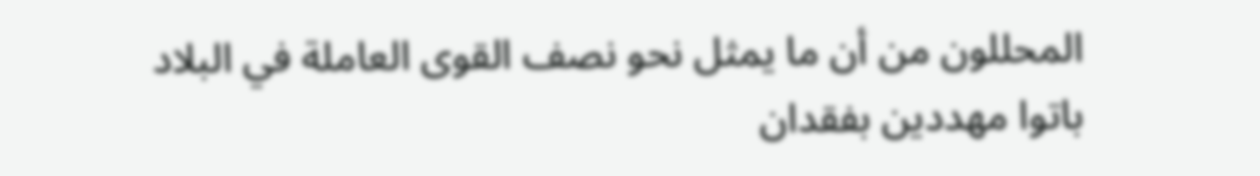المحللون من أن ما يمثل نحو نصف القوى العاملة في البلاد باتوا مهددين بفقدان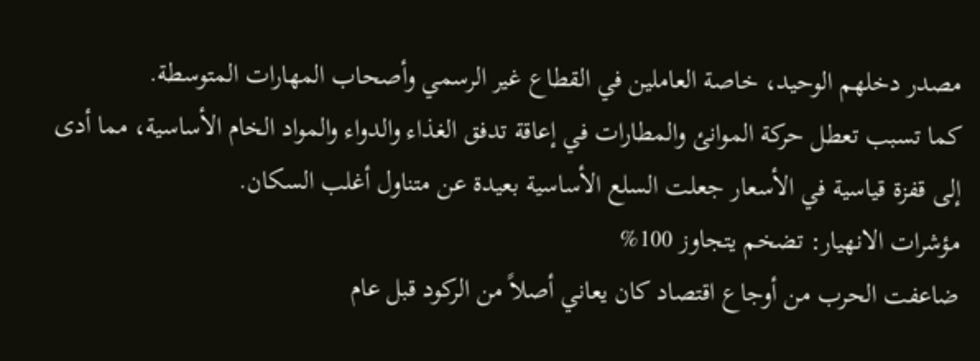مصدر دخلهم الوحيد، خاصة العاملين في القطاع غير الرسمي وأصحاب المهارات المتوسطة.
كما تسبب تعطل حركة الموانئ والمطارات في إعاقة تدفق الغذاء والدواء والمواد الخام الأساسية، مما أدى إلى قفزة قياسية في الأسعار جعلت السلع الأساسية بعيدة عن متناول أغلب السكان.
مؤشرات الانهيار: تضخم يتجاوز 100%
ضاعفت الحرب من أوجاع اقتصاد كان يعاني أصلاً من الركود قبل عام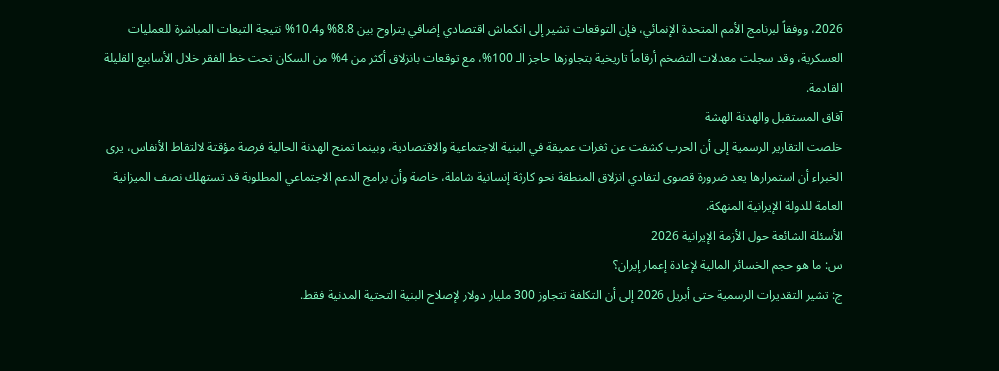2026، ووفقاً لبرنامج الأمم المتحدة الإنمائي، فإن التوقعات تشير إلى انكماش اقتصادي إضافي يتراوح بين 8.8% و10.4% نتيجة التبعات المباشرة للعمليات العسكرية، وقد سجلت معدلات التضخم أرقاماً تاريخية بتجاوزها حاجز الـ 100%، مع توقعات بانزلاق أكثر من 4% من السكان تحت خط الفقر خلال الأسابيع القليلة القادمة.
آفاق المستقبل والهدنة الهشة
خلصت التقارير الرسمية إلى أن الحرب كشفت عن ثغرات عميقة في البنية الاجتماعية والاقتصادية، وبينما تمنح الهدنة الحالية فرصة مؤقتة لالتقاط الأنفاس، يرى الخبراء أن استمرارها يعد ضرورة قصوى لتفادي انزلاق المنطقة نحو كارثة إنسانية شاملة، خاصة وأن برامج الدعم الاجتماعي المطلوبة قد تستهلك نصف الميزانية العامة للدولة الإيرانية المنهكة.
الأسئلة الشائعة حول الأزمة الإيرانية 2026
س: ما هو حجم الخسائر المالية لإعادة إعمار إيران؟
ج: تشير التقديرات الرسمية حتى أبريل 2026 إلى أن التكلفة تتجاوز 300 مليار دولار لإصلاح البنية التحتية المدنية فقط.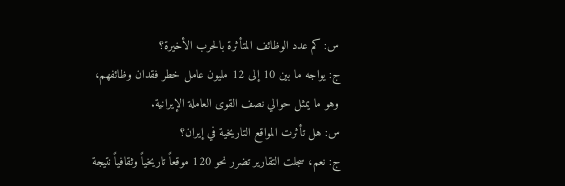س: كم عدد الوظائف المتأثرة بالحرب الأخيرة؟
ج: يواجه ما بين 10 إلى 12 مليون عامل خطر فقدان وظائفهم، وهو ما يمثل حوالي نصف القوى العاملة الإيرانية.
س: هل تأثرت المواقع التاريخية في إيران؟
ج: نعم، سجلت التقارير تضرر نحو 120 موقعاً تاريخياً وثقافياً نتيجة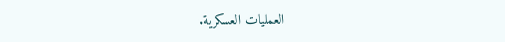العمليات العسكرية.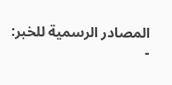المصادر الرسمية للخبر:
-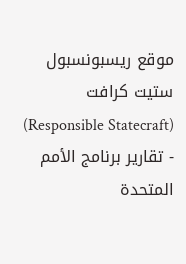موقع ريسبونسبول ستيت كرافت (Responsible Statecraft)
- تقارير برنامج الأمم المتحدة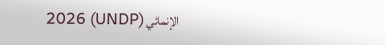الإنمائي (UNDP) 2026